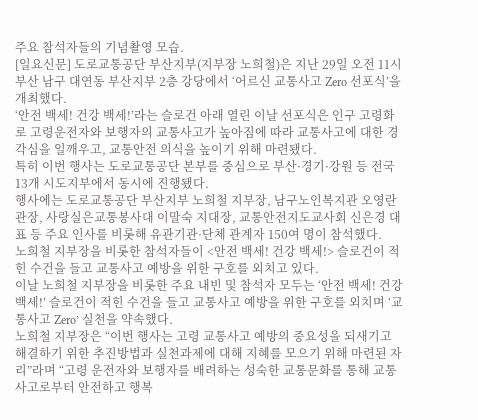주요 참석자들의 기념촬영 모습.
[일요신문] 도로교통공단 부산지부(지부장 노희철)은 지난 29일 오전 11시 부산 남구 대연동 부산지부 2층 강당에서 ‘어르신 교통사고 Zero 선포식’을 개최했다.
‘안전 백세! 건강 백세!’라는 슬로건 아래 열린 이날 선포식은 인구 고령화로 고령운전자와 보행자의 교통사고가 높아짐에 따라 교통사고에 대한 경각심을 일깨우고, 교통안전 의식을 높이기 위해 마련됐다.
특히 이번 행사는 도로교통공단 본부를 중심으로 부산·경기·강원 등 전국 13개 시도지부에서 동시에 진행됐다.
행사에는 도로교통공단 부산지부 노희철 지부장, 남구노인복지관 오영란 관장, 사랑실은교통봉사대 이말숙 지대장, 교통안전지도교사회 신은경 대표 등 주요 인사를 비롯해 유관기관·단체 관계자 150여 명이 참석했다.
노희철 지부장을 비롯한 참석자들이 <안전 백세! 건강 백세!> 슬로건이 적힌 수건을 들고 교통사고 예방을 위한 구호를 외치고 있다.
이날 노희철 지부장을 비롯한 주요 내빈 및 참석자 모두는 ‘안전 백세! 건강 백세!’ 슬로건이 적힌 수건을 들고 교통사고 예방을 위한 구호를 외치며 ‘교통사고 Zero’ 실천을 약속했다.
노희철 지부장은 “이번 행사는 고령 교통사고 예방의 중요성을 되새기고 해결하기 위한 추진방법과 실천과제에 대해 지혜를 모으기 위해 마련된 자리”라며 “고령 운전자와 보행자를 배려하는 성숙한 교통문화를 통해 교통사고로부터 안전하고 행복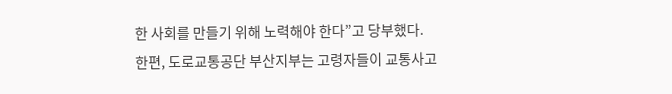한 사회를 만들기 위해 노력해야 한다”고 당부했다.
한편, 도로교통공단 부산지부는 고령자들이 교통사고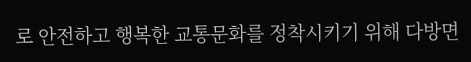로 안전하고 행복한 교통문화를 정착시키기 위해 다방면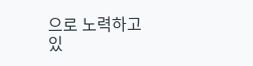으로 노력하고 있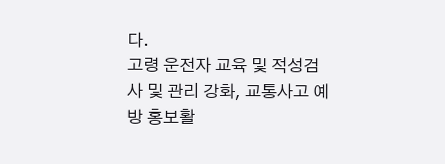다.
고령 운전자 교육 및 적성검사 및 관리 강화, 교통사고 예방 홍보활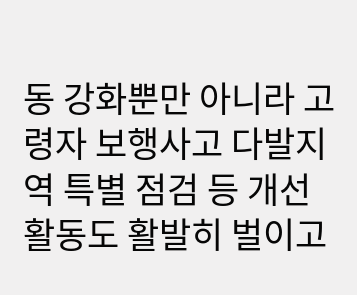동 강화뿐만 아니라 고령자 보행사고 다발지역 특별 점검 등 개선 활동도 활발히 벌이고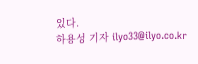있다.
하용성 기자 ilyo33@ilyo.co.kr